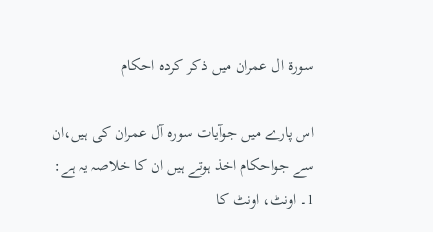سورۃ ال عمران میں ذکر کردہ احکام

اس پارے میں جوآیات سورہ آل عمران کی ہیں،ان سے جواحکام اخذ ہوتے ہیں ان کا خلاصہ یہ ہے:
1۔ اونٹ، اونٹ کا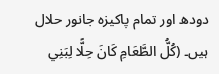دودھ اور تمام پاکیزہ جانور حلال ہیں۔ (كُلُّ الطَّعَامِ كَانَ حِلًّا لِبَنِي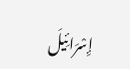إِسْرَائِيلَ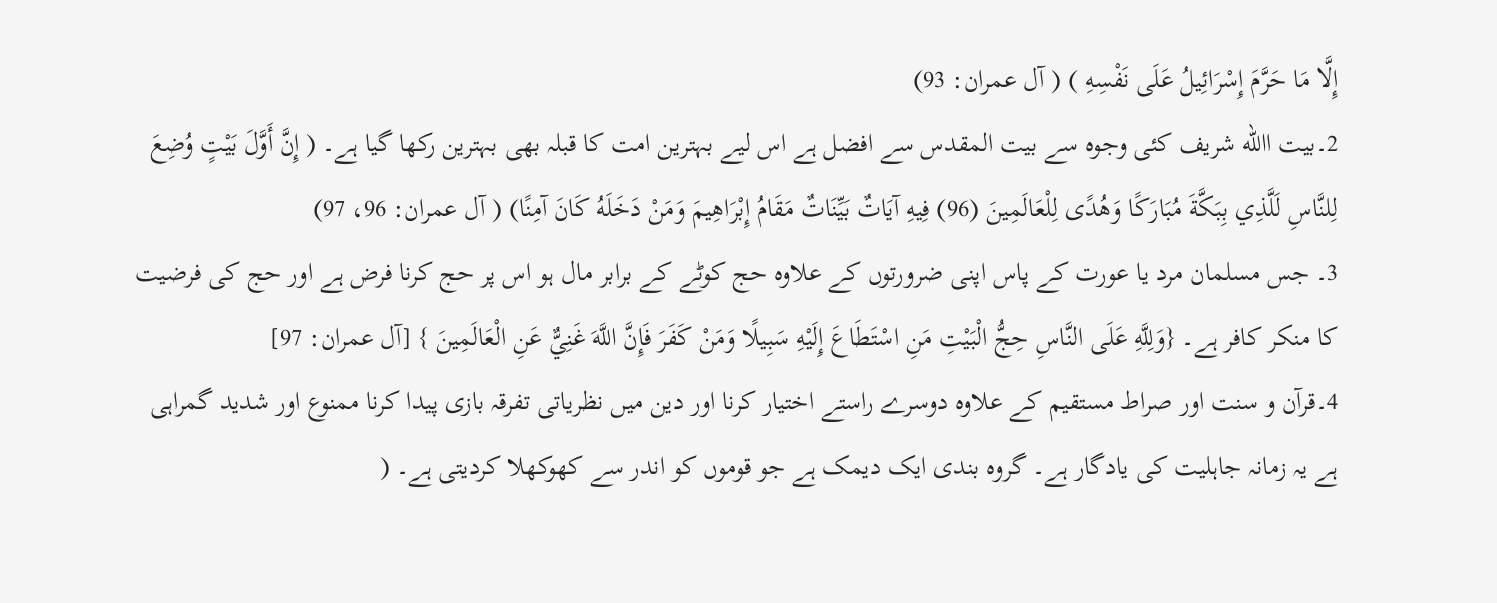إِلَّا مَا حَرَّمَ إِسْرَائِيلُ عَلَى نَفْسِهِ ) ( آل عمران: 93)
2۔بیت االله شریف کئی وجوہ سے بیت المقدس سے افضل ہے اس لیے بہترین امت کا قبلہ بھی بہترین رکھا گیا ہے۔ ( إِنَّ أَوَّلَ بَيْتٍ وُضِعَ لِلنَّاسِ لَلَّذِي بِبَكَّةَ مُبَارَكًا وَهُدًى لِلْعَالَمِينَ (96) فِيهِ آيَاتٌ بَيِّنَاتٌ مَقَامُ إِبْرَاهِيمَ وَمَنْ دَخَلَهُ كَانَ آمِنًا) ( آل عمران: 96، 97)
3۔ جس مسلمان مرد یا عورت کے پاس اپنی ضرورتوں کے علاوہ حج کوٹے کے برابر مال ہو اس پر حج کرنا فرض ہے اور حج کی فرضیت کا منکر کافر ہے۔ {وَلِلَّهِ عَلَى النَّاسِ حِجُّ الْبَيْتِ مَنِ اسْتَطَاعَ إِلَيْهِ سَبِيلًا وَمَنْ كَفَرَ فَإِنَّ اللَّهَ غَنِيٌّ عَنِ الْعَالَمِينَ } [آل عمران: 97]
4۔قرآن و سنت اور صراط مستقیم کے علاوہ دوسرے راستے اختیار کرنا اور دین میں نظریاتی تفرقہ بازی پیدا کرنا ممنوع اور شدید گمراہی ہے یہ زمانہ جاہلیت کی یادگار ہے۔ گروہ بندی ایک دیمک ہے جو قوموں کو اندر سے کھوکھلا کردیتی ہے۔ (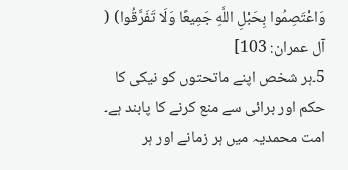وَاعْتَصِمُوا بِحَبْلِ اللَّهِ جَمِيعًا وَلَا تَفَرَّقُوا) ( آل عمران: 103]
5۔ہر شخص اپنے ماتحتوں کو نیکی کا حکم اور برائی سے منع کرنے کا پابند ہے۔ امت محمدیہ میں ہر زمانے اور ہر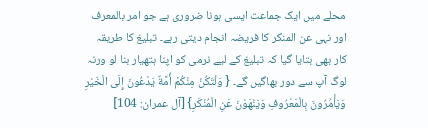محلے میں ایک جماعت ایسی ہونا ضروری ہے جو امر بالمعرف اور نہی عن المنکر کا فریضہ انجام دیتی رہے۔ تبلیغ کا طریقہ کار بھی بتایا گیا کہ تبلیغ کے لیے نرمی کو اپنا ہتھیار بنا لو ورنہ لوگ آپ سے دور بھاگیں گے۔ { وَلْتَكُنْ مِنْكُمْ أُمَّةٌ يَدْعُونَ إِلَى الْخَيْرِ وَيَأْمُرُونَ بِالْمَعْرُوفِ وَيَنْهَوْنَ عَنِ الْمُنْكَرِ} [آل عمران: 104]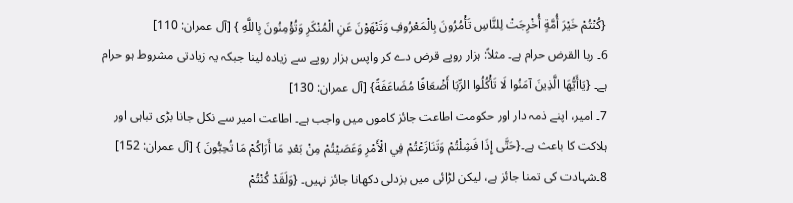{كُنْتُمْ خَيْرَ أُمَّةٍ أُخْرِجَتْ لِلنَّاسِ تَأْمُرُونَ بِالْمَعْرُوفِ وَتَنْهَوْنَ عَنِ الْمُنْكَرِ وَتُؤْمِنُونَ بِاللَّهِ } [آل عمران: 110]
6۔ ربا القرض حرام ہے۔ مثلاً: ہزار روپے قرض دے کر واپس ہزار روپے سے زیادہ لینا جبکہ یہ زیادتی مشروط ہو حرام ہے۔ {يَاأَيُّهَا الَّذِينَ آمَنُوا لَا تَأْكُلُوا الرِّبَا أَضْعَافًا مُضَاعَفَةً} [آل عمران: 130]
7۔ امیر، اپنے ذمہ دار اور حکومت اطاعت جائز کاموں میں واجب ہے۔ اطاعت امیر سے نکل جانا بڑی تباہی اور ہلاکت کا باعث ہے۔{حَتَّى إِذَا فَشِلْتُمْ وَتَنَازَعْتُمْ فِي الْأَمْرِ وَعَصَيْتُمْ مِنْ بَعْدِ مَا أَرَاكُمْ مَا تُحِبُّونَ } [آل عمران: 152]
8۔شہادت کی تمنا جائز ہے، لیکن لڑائی میں بزدلی دکھانا جائز نہیں۔ {وَلَقَدْ كُنْتُمْ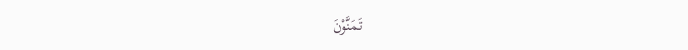تَمَنَّوْنَ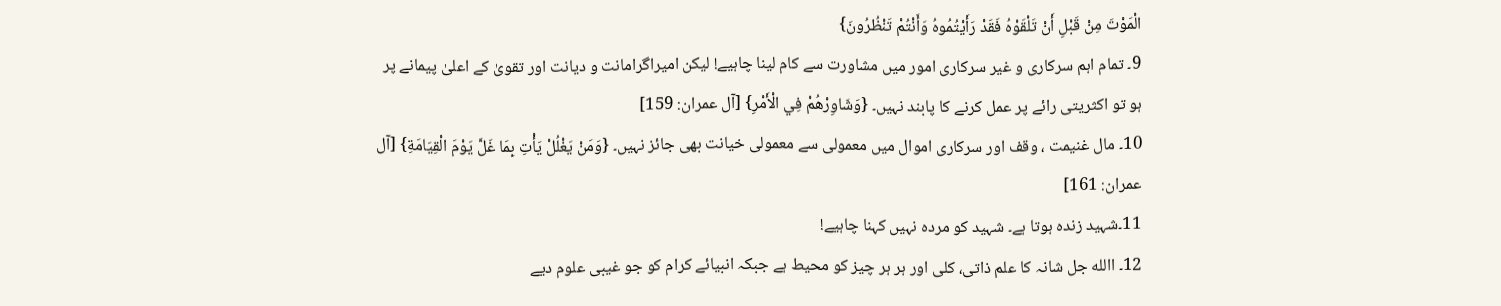الْمَوْتَ مِنْ قَبْلِ أَنْ تَلْقَوْهُ فَقَدْ رَأَيْتُمُوهُ وَأَنْتُمْ تَنْظُرُونَ}
9۔ تمام اہم سرکاری و غیر سرکاری امور میں مشاورت سے کام لینا چاہیے! لیکن امیراگرامانت و دیانت اور تقویٰ کے اعلیٰ پیمانے پر ہو تو اکثریتی رائے پر عمل کرنے کا پابند نہیں۔ {وَشَاوِرْهُمْ فِي الْأَمْرِ} [آل عمران: 159]
10۔ مال غنیمت ، وقف اور سرکاری اموال میں معمولی سے معمولی خیانت بھی جائز نہیں۔ {وَمَنْ يَغْلُلْ يَأْتِ بِمَا غَلَّ يَوْمَ الْقِيَامَةِ} [آل عمران: 161]
11۔شہید زندہ ہوتا ہے۔ شہید کو مردہ نہیں کہنا چاہیے!
12۔ االله جل شانہ کا علم ذاتی، کلی اور ہر ہر چیز کو محیط ہے جبکہ انبیائے کرام کو جو غیبی علوم دیے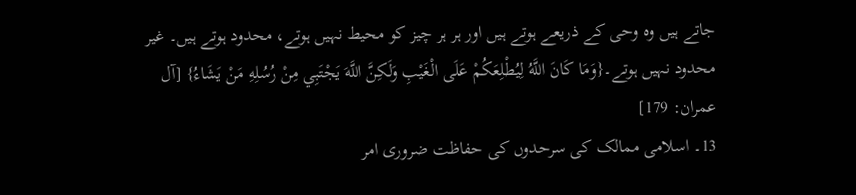جاتے ہیں وہ وحی کے ذریعے ہوتے ہیں اور ہر ہر چیز کو محیط نہیں ہوتے، محدود ہوتے ہیں۔ غیر محدود نہیں ہوتے۔{وَمَا كَانَ اللَّهُ لِيُطْلِعَكُمْ عَلَى الْغَيْبِ وَلَكِنَّ اللَّهَ يَجْتَبِي مِنْ رُسُلِهِ مَنْ يَشَاءُ} [آل عمران: 179]
13۔ اسلامی ممالک کی سرحدوں کی حفاظت ضروری امر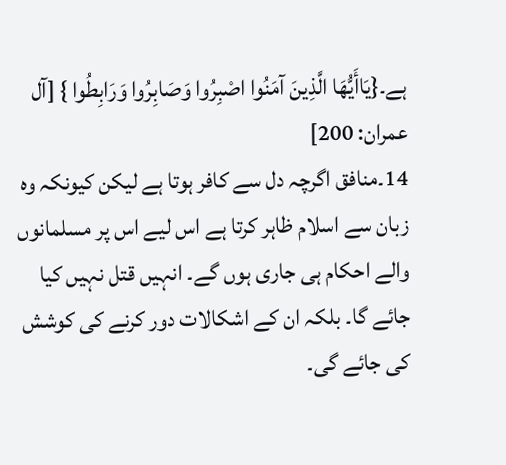ہے۔{يَاأَيُّهَا الَّذِينَ آمَنُوا اصْبِرُوا وَصَابِرُوا وَرَابِطُوا } [آل عمران: 200]
14۔منافق اگرچہ دل سے کافر ہوتا ہے لیکن کیونکہ وہ زبان سے اسلام ظاہر کرتا ہے اس لیے اس پر مسلمانوں والے احکام ہی جاری ہوں گے۔ انہیں قتل نہیں کیا جائے گا۔ بلکہ ان کے اشکالات دور کرنے کی کوشش کی جائے گی۔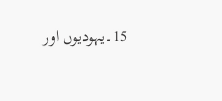15۔یہودیوں اور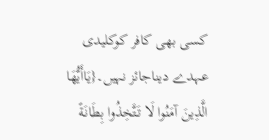کسی بھی کافر کوکلیدی عہدے دیناجائز نہیں۔{يَاأَيُّهَا الَّذِينَ آمَنُوا لَا تَتَّخِذُوا بِطَانَةً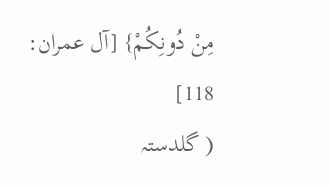مِنْ دُونِكُمْ} [آل عمران: 118]
( گلدستہ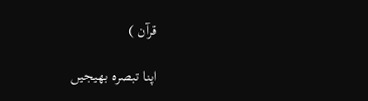قرآن )

اپنا تبصرہ بھیجیں